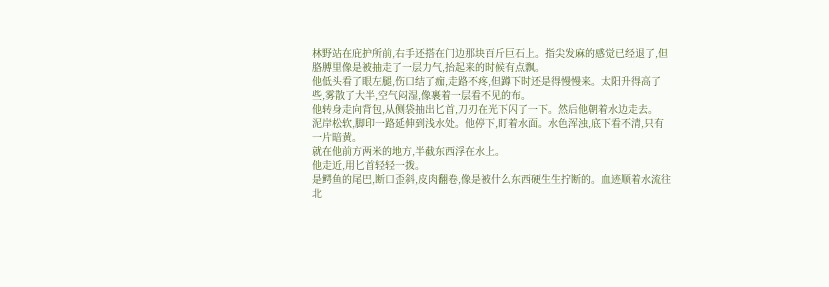林野站在庇护所前,右手还搭在门边那块百斤巨石上。指尖发麻的感觉已经退了,但胳膊里像是被抽走了一层力气,抬起来的时候有点飘。
他低头看了眼左腿,伤口结了痂,走路不疼,但蹲下时还是得慢慢来。太阳升得高了些,雾散了大半,空气闷湿,像裹着一层看不见的布。
他转身走向背包,从侧袋抽出匕首,刀刃在光下闪了一下。然后他朝着水边走去。
泥岸松软,脚印一路延伸到浅水处。他停下,盯着水面。水色浑浊,底下看不清,只有一片暗黄。
就在他前方两米的地方,半截东西浮在水上。
他走近,用匕首轻轻一拨。
是鳄鱼的尾巴,断口歪斜,皮肉翻卷,像是被什么东西硬生生拧断的。血迹顺着水流往北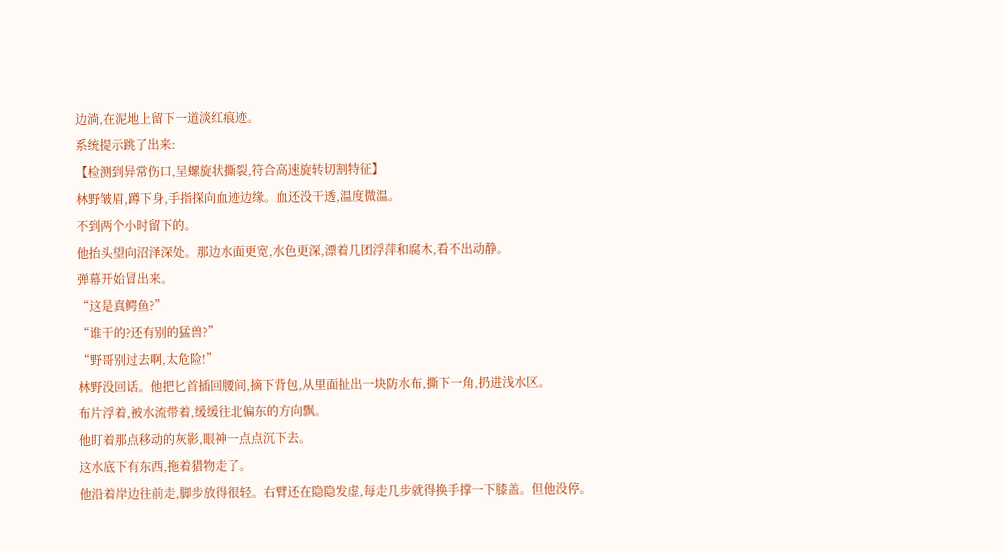边淌,在泥地上留下一道淡红痕迹。
系统提示跳了出来:
【检测到异常伤口,呈螺旋状撕裂,符合高速旋转切割特征】
林野皱眉,蹲下身,手指探向血迹边缘。血还没干透,温度微温。
不到两个小时留下的。
他抬头望向沼泽深处。那边水面更宽,水色更深,漂着几团浮萍和腐木,看不出动静。
弹幕开始冒出来。
“这是真鳄鱼?”
“谁干的?还有别的猛兽?”
“野哥别过去啊,太危险!”
林野没回话。他把匕首插回腰间,摘下背包,从里面扯出一块防水布,撕下一角,扔进浅水区。
布片浮着,被水流带着,缓缓往北偏东的方向飘。
他盯着那点移动的灰影,眼神一点点沉下去。
这水底下有东西,拖着猎物走了。
他沿着岸边往前走,脚步放得很轻。右臂还在隐隐发虚,每走几步就得换手撑一下膝盖。但他没停。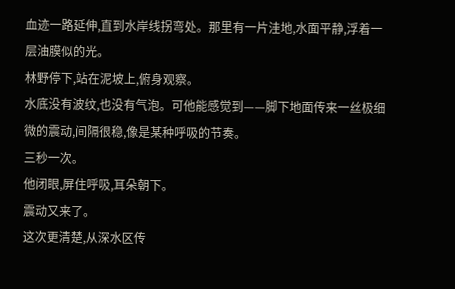血迹一路延伸,直到水岸线拐弯处。那里有一片洼地,水面平静,浮着一层油膜似的光。
林野停下,站在泥坡上,俯身观察。
水底没有波纹,也没有气泡。可他能感觉到——脚下地面传来一丝极细微的震动,间隔很稳,像是某种呼吸的节奏。
三秒一次。
他闭眼,屏住呼吸,耳朵朝下。
震动又来了。
这次更清楚,从深水区传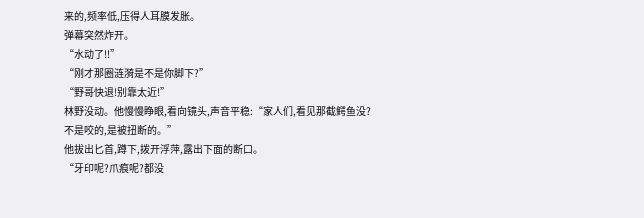来的,频率低,压得人耳膜发胀。
弹幕突然炸开。
“水动了!!”
“刚才那圈涟漪是不是你脚下?”
“野哥快退!别靠太近!”
林野没动。他慢慢睁眼,看向镜头,声音平稳:“家人们,看见那截鳄鱼没?不是咬的,是被扭断的。”
他拔出匕首,蹲下,拨开浮萍,露出下面的断口。
“牙印呢?爪痕呢?都没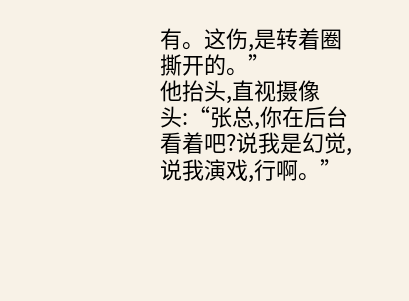有。这伤,是转着圈撕开的。”
他抬头,直视摄像头:“张总,你在后台看着吧?说我是幻觉,说我演戏,行啊。”